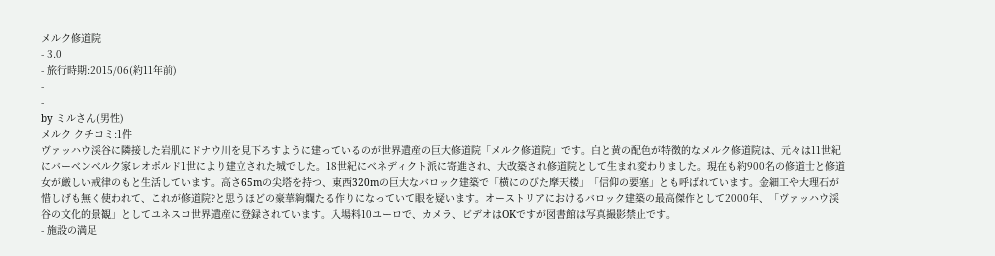メルク修道院
- 3.0
- 旅行時期:2015/06(約11年前)
-
-
by ミルさん(男性)
メルク クチコミ:1件
ヴァッハウ渓谷に隣接した岩肌にドナウ川を見下ろすように建っているのが世界遺産の巨大修道院「メルク修道院」です。白と黄の配色が特徴的なメルク修道院は、元々は11世紀にバーベンベルク家レオポルド1世により建立された城でした。18世紀にベネディクト派に寄進され、大改築され修道院として生まれ変わりました。現在も約900名の修道士と修道女が厳しい戒律のもと生活しています。高さ65mの尖塔を持つ、東西320mの巨大なバロック建築で「横にのびた摩天楼」「信仰の要塞」とも呼ばれています。金細工や大理石が惜しげも無く使われて、これが修道院?と思うほどの豪華絢爛たる作りになっていて眼を疑います。オーストリアにおけるバロック建築の最高傑作として2000年、「ヴァッハウ渓谷の文化的景観」としてユネスコ世界遺産に登録されています。入場料10ユーロで、カメラ、ビデオはOKですが図書館は写真撮影禁止です。
- 施設の満足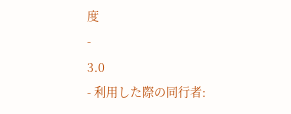度
-
3.0
- 利用した際の同行者: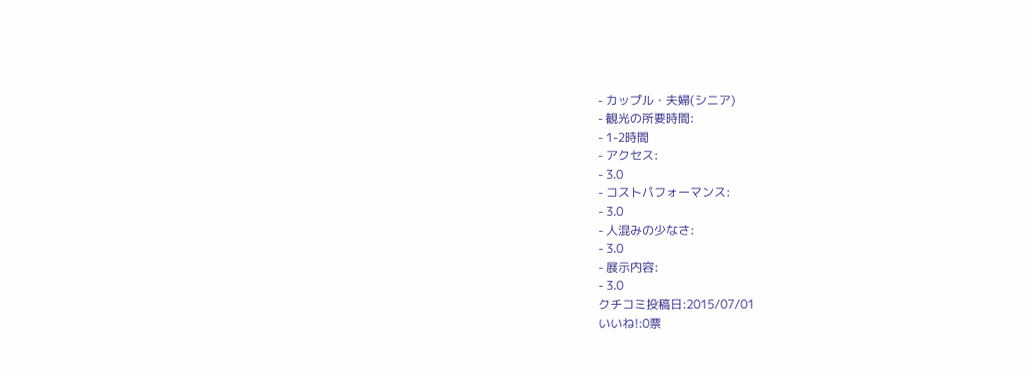- カップル・夫婦(シニア)
- 観光の所要時間:
- 1-2時間
- アクセス:
- 3.0
- コストパフォーマンス:
- 3.0
- 人混みの少なさ:
- 3.0
- 展示内容:
- 3.0
クチコミ投稿日:2015/07/01
いいね!:0票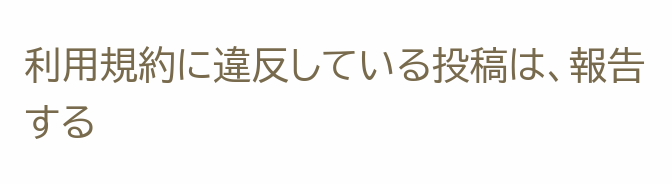利用規約に違反している投稿は、報告する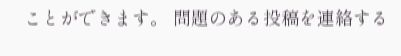ことができます。 問題のある投稿を連絡する